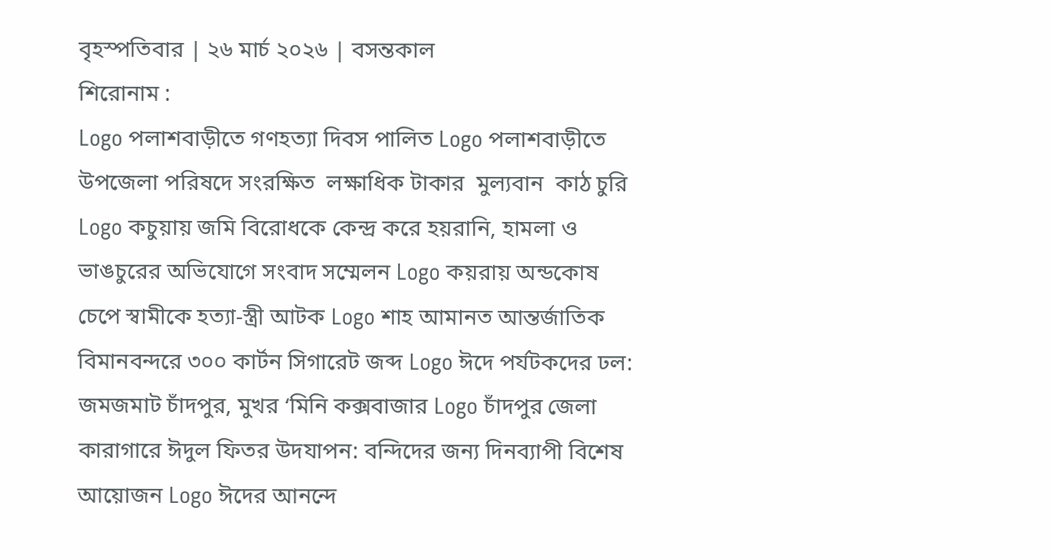বৃহস্পতিবার | ২৬ মার্চ ২০২৬ | বসন্তকাল
শিরোনাম :
Logo পলাশবাড়ীতে গণহত্যা দিবস পালিত Logo পলাশবাড়ীতে উপজেলা পরিষদে সংরক্ষিত  লক্ষাধিক টাকার  মুল্যবান  কাঠ চুরি Logo কচুয়ায় জমি বিরোধকে কেন্দ্র করে হয়রানি, হামলা ও ভাঙচুরের অভিযোগে সংবাদ সম্মেলন Logo কয়রায় অন্ডকোষ চেপে স্বামীকে হত্যা-স্ত্রী আটক Logo শাহ আমানত আন্তর্জাতিক বিমানবন্দরে ৩০০ কার্টন সিগারেট জব্দ Logo ঈদে পর্যটকদের ঢল: জমজমাট চাঁদপুর, মুখর ‘মিনি কক্সবাজার Logo চাঁদপুর জেলা কারাগারে ঈদুল ফিতর উদযাপন: বন্দিদের জন্য দিনব্যাপী বিশেষ আয়োজন Logo ঈদের আনন্দে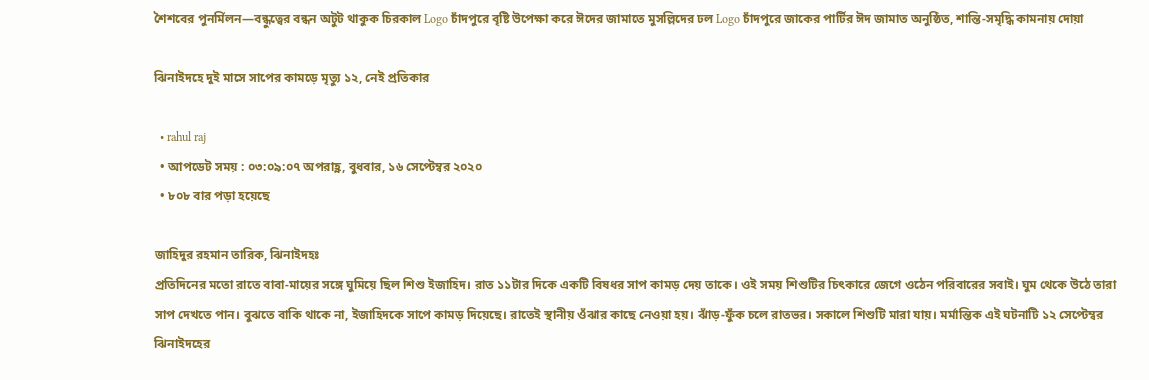শৈশবের পুনর্মিলন—বন্ধুত্বের বন্ধন অটুট থাকুক চিরকাল Logo চাঁদপুরে বৃষ্টি উপেক্ষা করে ঈদের জামাতে মুসল্লিদের ঢল Logo চাঁদপুরে জাকের পার্টির ঈদ জামাত অনুষ্ঠিত, শান্তি-সমৃদ্ধি কামনায় দোয়া

ঝিনাইদহে দুই মাসে সাপের কামড়ে মৃত্যু ১২, নেই প্রতিকার

  • rahul raj
  • আপডেট সময় : ০৩:০৯:০৭ অপরাহ্ণ, বুধবার, ১৬ সেপ্টেম্বর ২০২০
  • ৮০৮ বার পড়া হয়েছে

জাহিদুর রহমান তারিক, ঝিনাইদহঃ
প্রতিদিনের মতো রাতে বাবা-মায়ের সঙ্গে ঘুমিয়ে ছিল শিশু ইজাহিদ। রাত ১১টার দিকে একটি বিষধর সাপ কামড় দেয় তাকে। ওই সময় শিশুটির চিৎকারে জেগে ওঠেন পরিবারের সবাই। ঘুম থেকে উঠে তারা সাপ দেখতে পান। বুঝতে বাকি থাকে না, ইজাহিদকে সাপে কামড় দিয়েছে। রাতেই স্থানীয় ওঁঝার কাছে নেওয়া হয়। ঝাঁড়-ফুঁক চলে রাতভর। সকালে শিশুটি মারা যায়। মর্মান্তিক এই ঘটনাটি ১২ সেপ্টেম্বর ঝিনাইদহের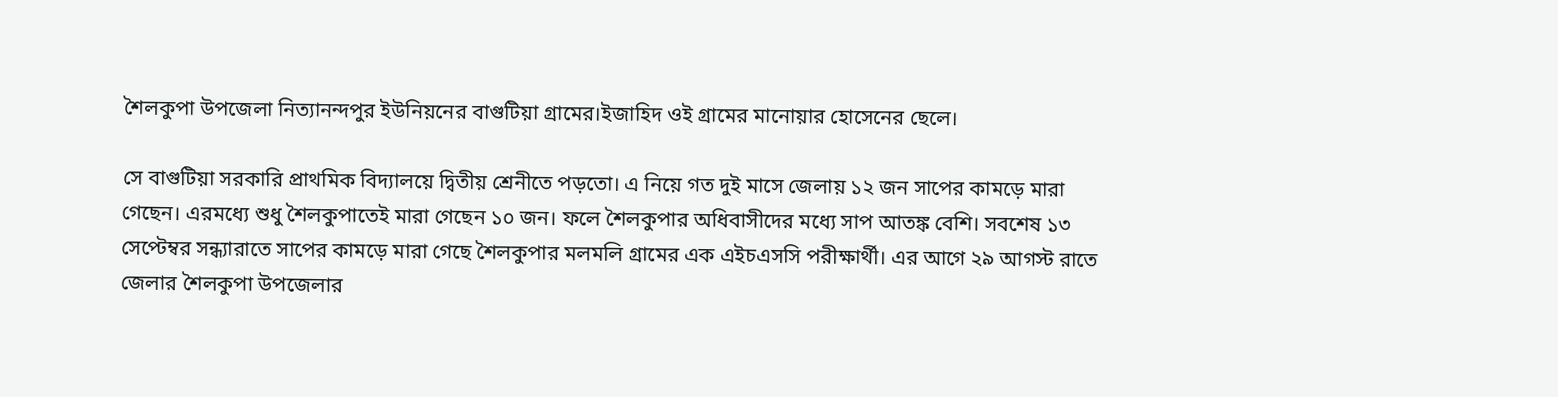শৈলকুপা উপজেলা নিত্যানন্দপুর ইউনিয়নের বাগুটিয়া গ্রামের।ইজাহিদ ওই গ্রামের মানোয়ার হোসেনের ছেলে।

সে বাগুটিয়া সরকারি প্রাথমিক বিদ্যালয়ে দ্বিতীয় শ্রেনীতে পড়তো। এ নিয়ে গত দুই মাসে জেলায় ১২ জন সাপের কামড়ে মারা গেছেন। এরমধ্যে শুধু শৈলকুপাতেই মারা গেছেন ১০ জন। ফলে শৈলকুপার অধিবাসীদের মধ্যে সাপ আতঙ্ক বেশি। সবশেষ ১৩ সেপ্টেম্বর সন্ধ্যারাতে সাপের কামড়ে মারা গেছে শৈলকুপার মলমলি গ্রামের এক এইচএসসি পরীক্ষার্থী। এর আগে ২৯ আগস্ট রাতে জেলার শৈলকুপা উপজেলার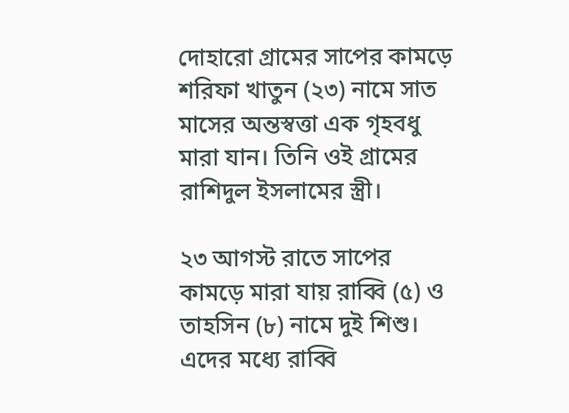দোহারো গ্রামের সাপের কামড়ে শরিফা খাতুন (২৩) নামে সাত মাসের অন্তস্বত্তা এক গৃহবধু মারা যান। তিনি ওই গ্রামের রাশিদুল ইসলামের স্ত্রী।

২৩ আগস্ট রাতে সাপের কামড়ে মারা যায় রাব্বি (৫) ও তাহসিন (৮) নামে দুই শিশু। এদের মধ্যে রাব্বি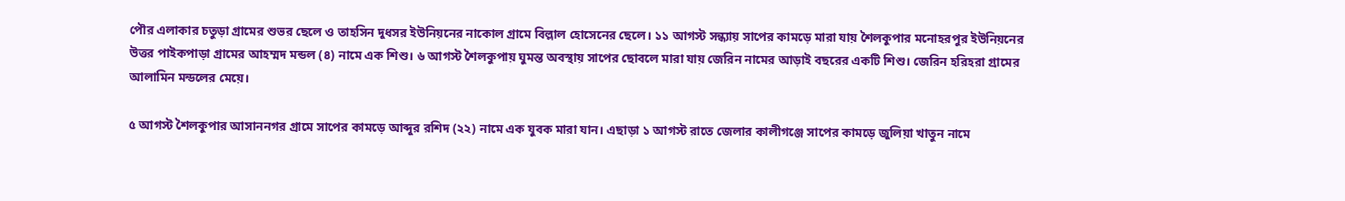পৌর এলাকার চতুড়া গ্রামের শুভর ছেলে ও তাহসিন দুধসর ইউনিয়নের নাকোল গ্রামে বিল্লাল হোসেনের ছেলে। ১১ আগস্ট সন্ধ্যায় সাপের কামড়ে মারা যায় শৈলকুপার মনোহরপুর ইউনিয়নের উত্তর পাইকপাড়া গ্রামের আহম্মদ মন্ডল (৪) নামে এক শিশু। ৬ আগস্ট শৈলকুপায় ঘুমন্ত অবস্থায় সাপের ছোবলে মারা যায় জেরিন নামের আড়াই বছরের একটি শিশু। জেরিন হরিহরা গ্রামের আলামিন মন্ডলের মেয়ে।

৫ আগস্ট শৈলকুপার আসাননগর গ্রামে সাপের কামড়ে আব্দুর রশিদ (২২) নামে এক যুবক মারা যান। এছাড়া ১ আগস্ট রাতে জেলার কালীগঞ্জে সাপের কামড়ে জুলিয়া খাতুন নামে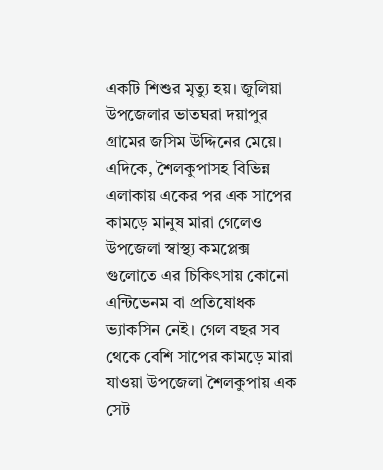একটি শিশুর মৃত্যু হয়। জুলিয়া উপজেলার ভাতঘরা দয়াপুর গ্রামের জসিম উদ্দিনের মেয়ে। এদিকে, শৈলকুপাসহ বিভিন্ন এলাকায় একের পর এক সাপের কামড়ে মানুষ মারা গেলেও উপজেলা স্বাস্থ্য কমপ্লেক্স গুলোতে এর চিকিৎসায় কোনো এন্টিভেনম বা প্রতিষোধক ভ্যাকসিন নেই। গেল বছর সব থেকে বেশি সাপের কামড়ে মারা যাওয়া উপজেলা শৈলকুপায় এক সেট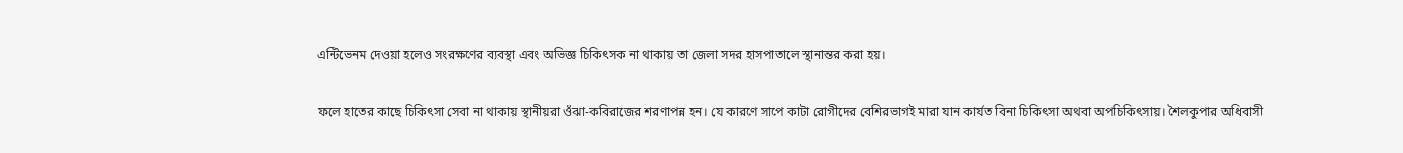এন্টিভেনম দেওয়া হলেও সংরক্ষণের ব্যবস্থা এবং অভিজ্ঞ চিকিৎসক না থাকায় তা জেলা সদর হাসপাতালে স্থানান্তর করা হয়।

ফলে হাতের কাছে চিকিৎসা সেবা না থাকায় স্থানীয়রা ওঁঝা-কবিরাজের শরণাপন্ন হন। যে কারণে সাপে কাটা রোগীদের বেশিরভাগই মারা যান কার্যত বিনা চিকিৎসা অথবা অপচিকিৎসায়। শৈলকুপার অধিবাসী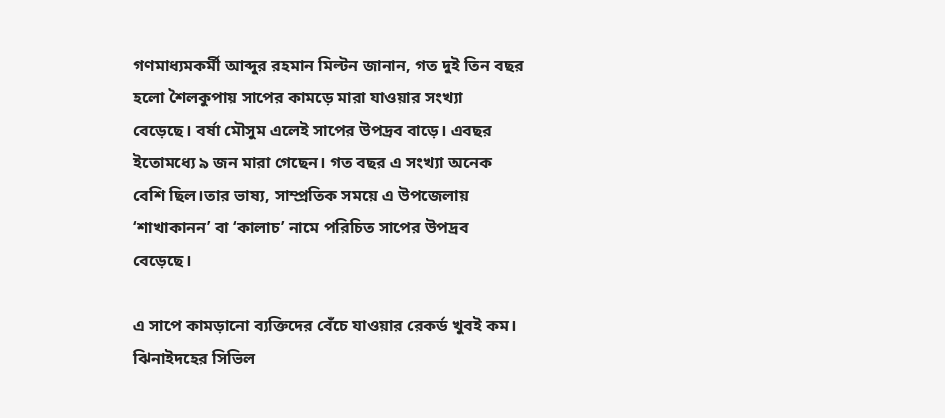গণমাধ্যমকর্মী আব্দুর রহমান মিল্টন জানান, গত দুই তিন বছর হলো শৈলকুপায় সাপের কামড়ে মারা যাওয়ার সংখ্যা বেড়েছে। বর্ষা মৌসুম এলেই সাপের উপদ্রব বাড়ে। এবছর ইতোমধ্যে ৯ জন মারা গেছেন। গত বছর এ সংখ্যা অনেক বেশি ছিল।তার ভাষ্য, সাম্প্রতিক সময়ে এ উপজেলায় ‘শাখাকানন’ বা ‘কালাচ’ নামে পরিচিত সাপের উপদ্রব বেড়েছে।

এ সাপে কামড়ানো ব্যক্তিদের বেঁচে যাওয়ার রেকর্ড খুবই কম। ঝিনাইদহের সিভিল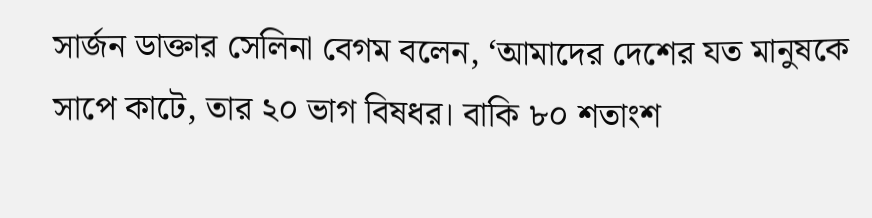সার্জন ডাক্তার সেলিনা বেগম বলেন, ‘আমাদের দেশের যত মানুষকে সাপে কাটে, তার ২০ ভাগ বিষধর। বাকি ৮০ শতাংশ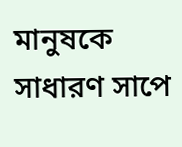মানুষকে সাধারণ সাপে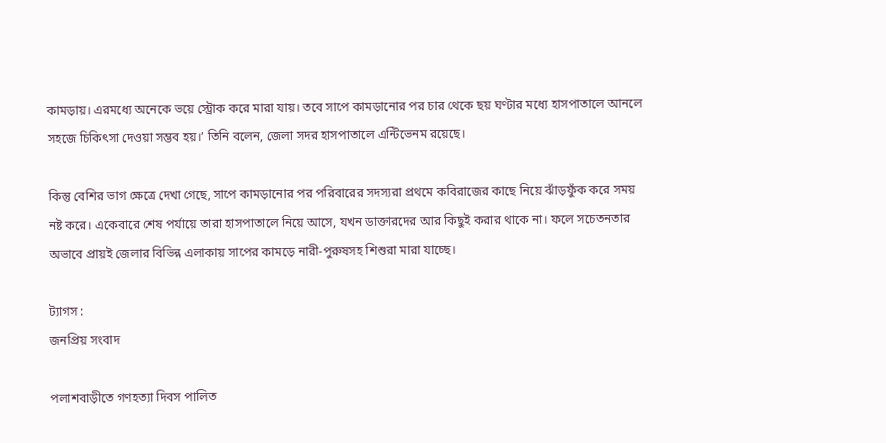কামড়ায়। এরমধ্যে অনেকে ভয়ে স্ট্রোক করে মারা যায়। তবে সাপে কামড়ানোর পর চার থেকে ছয় ঘণ্টার মধ্যে হাসপাতালে আনলে সহজে চিকিৎসা দেওয়া সম্ভব হয়।’ তিনি বলেন, জেলা সদর হাসপাতালে এন্টিভেনম রয়েছে।

কিন্তু বেশির ভাগ ক্ষেত্রে দেখা গেছে, সাপে কামড়ানোর পর পরিবারের সদস্যরা প্রথমে কবিরাজের কাছে নিয়ে ঝাঁড়ফুঁক করে সময় নষ্ট করে। একেবারে শেষ পর্যায়ে তারা হাসপাতালে নিয়ে আসে, যখন ডাক্তারদের আর কিছুই করার থাকে না। ফলে সচেতনতার অভাবে প্রায়ই জেলার বিভিন্ন এলাকায় সাপের কামড়ে নারী-পুরুষসহ শিশুরা মারা যাচ্ছে।

ট্যাগস :
জনপ্রিয় সংবাদ

পলাশবাড়ীতে গণহত্যা দিবস পালিত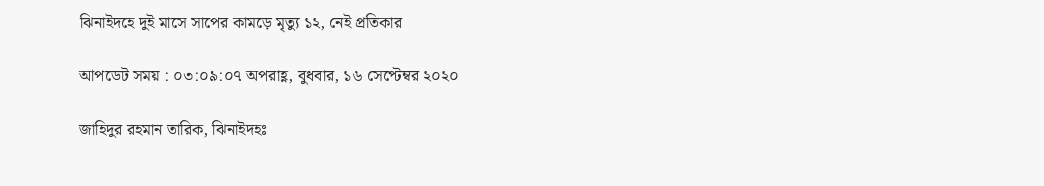ঝিনাইদহে দুই মাসে সাপের কামড়ে মৃত্যু ১২, নেই প্রতিকার

আপডেট সময় : ০৩:০৯:০৭ অপরাহ্ণ, বুধবার, ১৬ সেপ্টেম্বর ২০২০

জাহিদুর রহমান তারিক, ঝিনাইদহঃ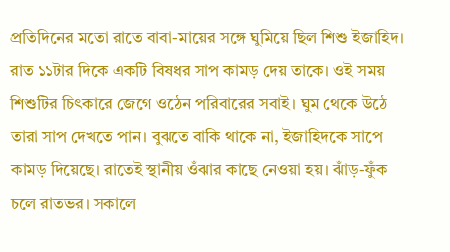প্রতিদিনের মতো রাতে বাবা-মায়ের সঙ্গে ঘুমিয়ে ছিল শিশু ইজাহিদ। রাত ১১টার দিকে একটি বিষধর সাপ কামড় দেয় তাকে। ওই সময় শিশুটির চিৎকারে জেগে ওঠেন পরিবারের সবাই। ঘুম থেকে উঠে তারা সাপ দেখতে পান। বুঝতে বাকি থাকে না, ইজাহিদকে সাপে কামড় দিয়েছে। রাতেই স্থানীয় ওঁঝার কাছে নেওয়া হয়। ঝাঁড়-ফুঁক চলে রাতভর। সকালে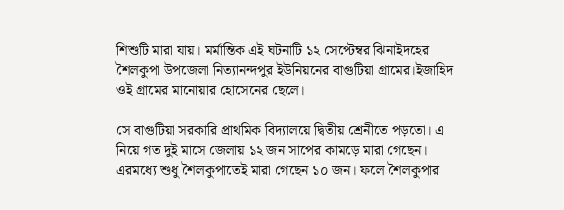শিশুটি মারা যায়। মর্মান্তিক এই ঘটনাটি ১২ সেপ্টেম্বর ঝিনাইদহের শৈলকুপা উপজেলা নিত্যানন্দপুর ইউনিয়নের বাগুটিয়া গ্রামের।ইজাহিদ ওই গ্রামের মানোয়ার হোসেনের ছেলে।

সে বাগুটিয়া সরকারি প্রাথমিক বিদ্যালয়ে দ্বিতীয় শ্রেনীতে পড়তো। এ নিয়ে গত দুই মাসে জেলায় ১২ জন সাপের কামড়ে মারা গেছেন। এরমধ্যে শুধু শৈলকুপাতেই মারা গেছেন ১০ জন। ফলে শৈলকুপার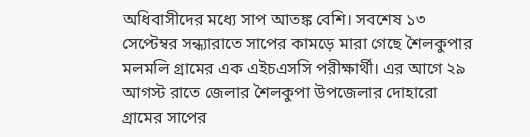অধিবাসীদের মধ্যে সাপ আতঙ্ক বেশি। সবশেষ ১৩ সেপ্টেম্বর সন্ধ্যারাতে সাপের কামড়ে মারা গেছে শৈলকুপার মলমলি গ্রামের এক এইচএসসি পরীক্ষার্থী। এর আগে ২৯ আগস্ট রাতে জেলার শৈলকুপা উপজেলার দোহারো গ্রামের সাপের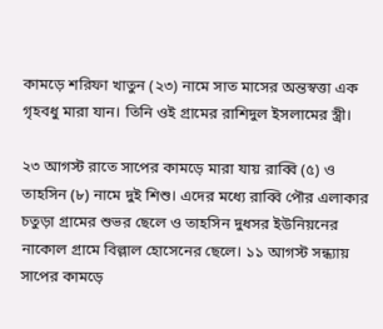কামড়ে শরিফা খাতুন (২৩) নামে সাত মাসের অন্তস্বত্তা এক গৃহবধু মারা যান। তিনি ওই গ্রামের রাশিদুল ইসলামের স্ত্রী।

২৩ আগস্ট রাতে সাপের কামড়ে মারা যায় রাব্বি (৫) ও তাহসিন (৮) নামে দুই শিশু। এদের মধ্যে রাব্বি পৌর এলাকার চতুড়া গ্রামের শুভর ছেলে ও তাহসিন দুধসর ইউনিয়নের নাকোল গ্রামে বিল্লাল হোসেনের ছেলে। ১১ আগস্ট সন্ধ্যায় সাপের কামড়ে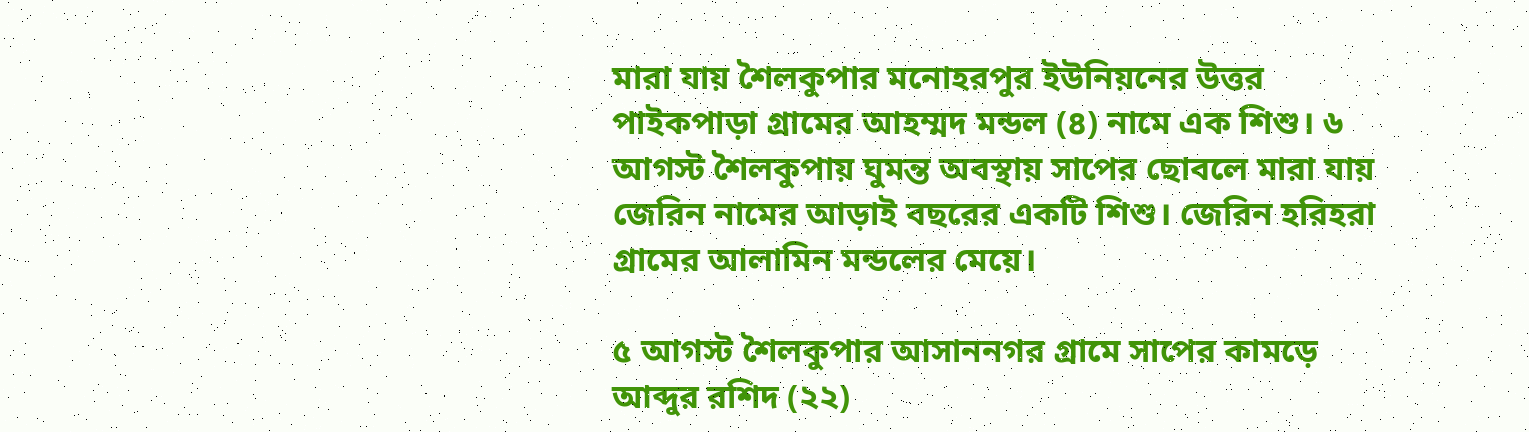মারা যায় শৈলকুপার মনোহরপুর ইউনিয়নের উত্তর পাইকপাড়া গ্রামের আহম্মদ মন্ডল (৪) নামে এক শিশু। ৬ আগস্ট শৈলকুপায় ঘুমন্ত অবস্থায় সাপের ছোবলে মারা যায় জেরিন নামের আড়াই বছরের একটি শিশু। জেরিন হরিহরা গ্রামের আলামিন মন্ডলের মেয়ে।

৫ আগস্ট শৈলকুপার আসাননগর গ্রামে সাপের কামড়ে আব্দুর রশিদ (২২)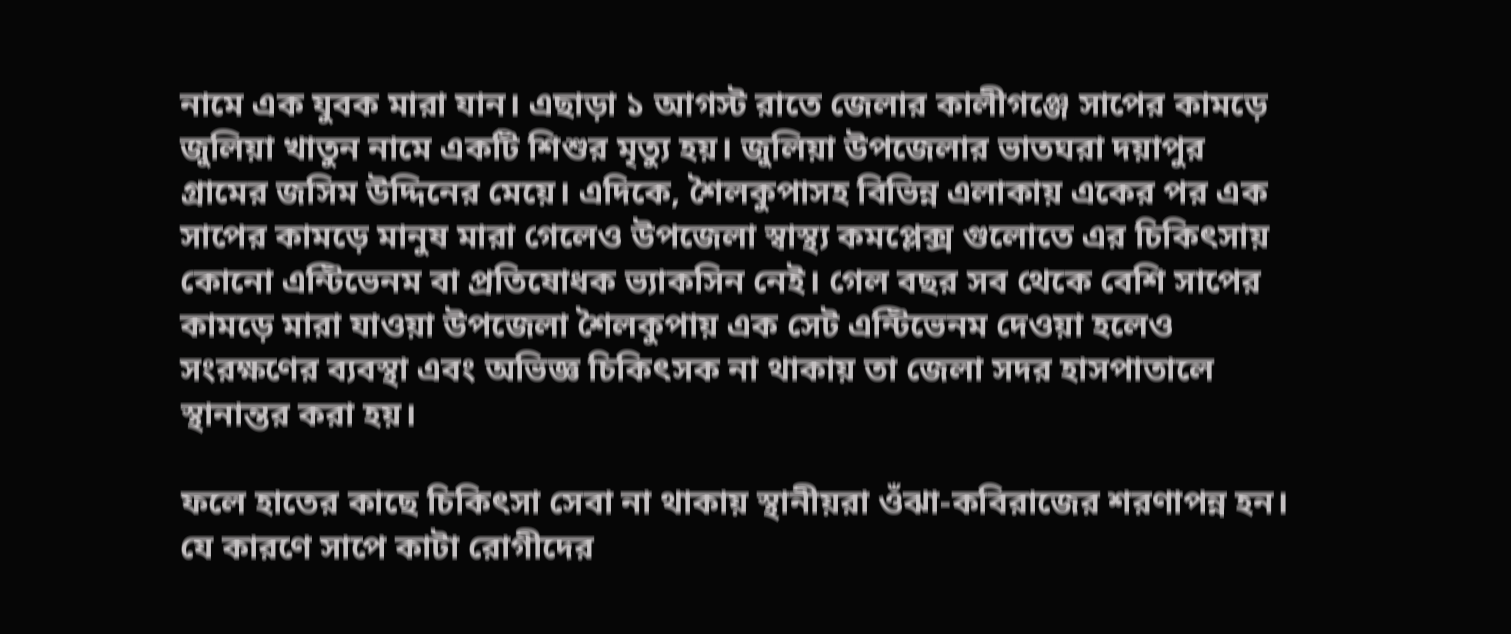নামে এক যুবক মারা যান। এছাড়া ১ আগস্ট রাতে জেলার কালীগঞ্জে সাপের কামড়ে জুলিয়া খাতুন নামে একটি শিশুর মৃত্যু হয়। জুলিয়া উপজেলার ভাতঘরা দয়াপুর গ্রামের জসিম উদ্দিনের মেয়ে। এদিকে, শৈলকুপাসহ বিভিন্ন এলাকায় একের পর এক সাপের কামড়ে মানুষ মারা গেলেও উপজেলা স্বাস্থ্য কমপ্লেক্স গুলোতে এর চিকিৎসায় কোনো এন্টিভেনম বা প্রতিষোধক ভ্যাকসিন নেই। গেল বছর সব থেকে বেশি সাপের কামড়ে মারা যাওয়া উপজেলা শৈলকুপায় এক সেট এন্টিভেনম দেওয়া হলেও সংরক্ষণের ব্যবস্থা এবং অভিজ্ঞ চিকিৎসক না থাকায় তা জেলা সদর হাসপাতালে স্থানান্তর করা হয়।

ফলে হাতের কাছে চিকিৎসা সেবা না থাকায় স্থানীয়রা ওঁঝা-কবিরাজের শরণাপন্ন হন। যে কারণে সাপে কাটা রোগীদের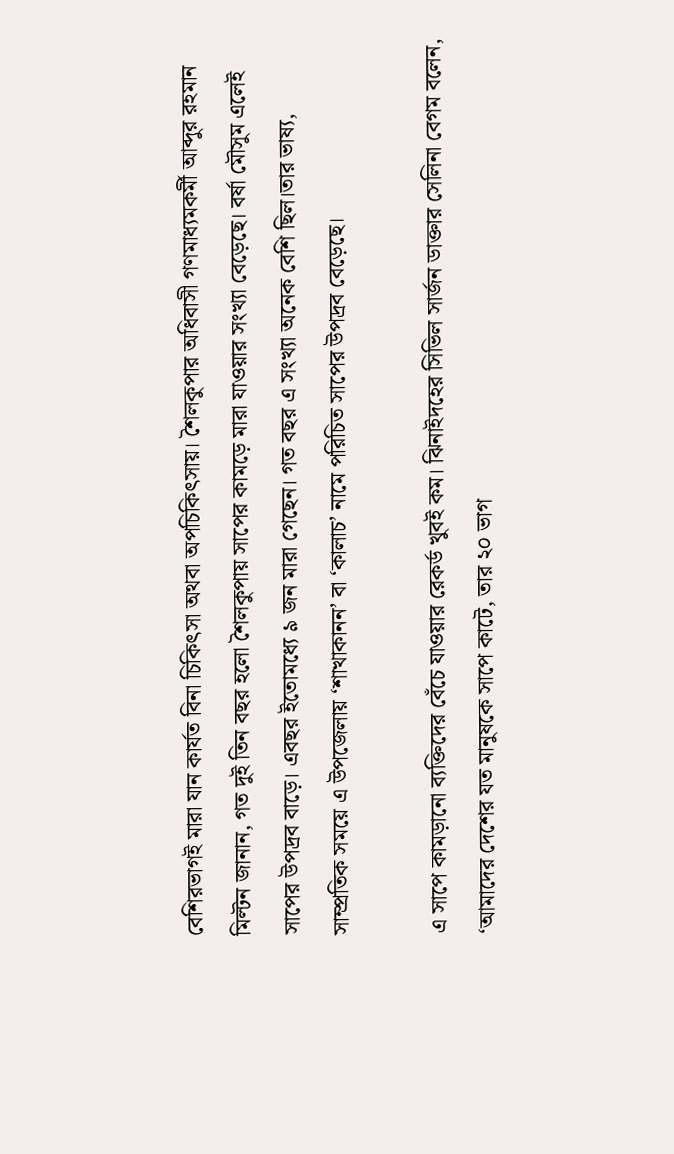বেশিরভাগই মারা যান কার্যত বিনা চিকিৎসা অথবা অপচিকিৎসায়। শৈলকুপার অধিবাসী গণমাধ্যমকর্মী আব্দুর রহমান মিল্টন জানান, গত দুই তিন বছর হলো শৈলকুপায় সাপের কামড়ে মারা যাওয়ার সংখ্যা বেড়েছে। বর্ষা মৌসুম এলেই সাপের উপদ্রব বাড়ে। এবছর ইতোমধ্যে ৯ জন মারা গেছেন। গত বছর এ সংখ্যা অনেক বেশি ছিল।তার ভাষ্য, সাম্প্রতিক সময়ে এ উপজেলায় ‘শাখাকানন’ বা ‘কালাচ’ নামে পরিচিত সাপের উপদ্রব বেড়েছে।

এ সাপে কামড়ানো ব্যক্তিদের বেঁচে যাওয়ার রেকর্ড খুবই কম। ঝিনাইদহের সিভিল সার্জন ডাক্তার সেলিনা বেগম বলেন, ‘আমাদের দেশের যত মানুষকে সাপে কাটে, তার ২০ ভাগ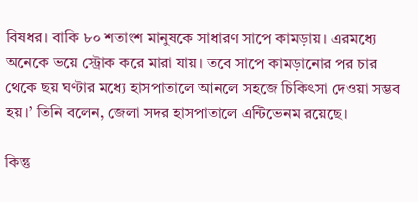বিষধর। বাকি ৮০ শতাংশ মানুষকে সাধারণ সাপে কামড়ায়। এরমধ্যে অনেকে ভয়ে স্ট্রোক করে মারা যায়। তবে সাপে কামড়ানোর পর চার থেকে ছয় ঘণ্টার মধ্যে হাসপাতালে আনলে সহজে চিকিৎসা দেওয়া সম্ভব হয়।’ তিনি বলেন, জেলা সদর হাসপাতালে এন্টিভেনম রয়েছে।

কিন্তু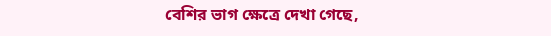বেশির ভাগ ক্ষেত্রে দেখা গেছে,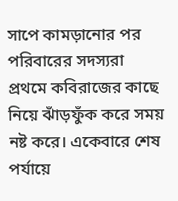সাপে কামড়ানোর পর পরিবারের সদস্যরা প্রথমে কবিরাজের কাছে নিয়ে ঝাঁড়ফুঁক করে সময় নষ্ট করে। একেবারে শেষ পর্যায়ে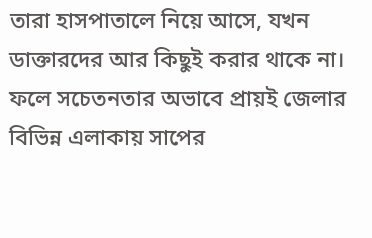তারা হাসপাতালে নিয়ে আসে, যখন ডাক্তারদের আর কিছুই করার থাকে না। ফলে সচেতনতার অভাবে প্রায়ই জেলার বিভিন্ন এলাকায় সাপের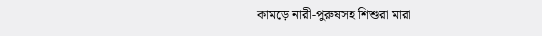কামড়ে নারী-পুরুষসহ শিশুরা মারা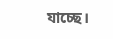যাচ্ছে।